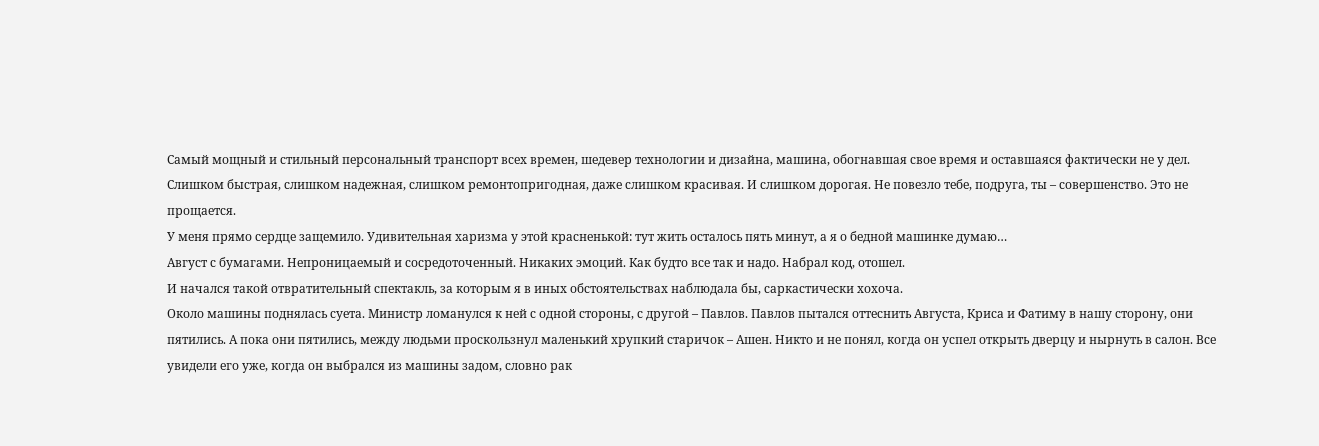Самый мощный и стильный персональный транспорт всех времен, шедевер технологии и дизайна, машина, обогнавшая свое время и оставшаяся фактически не у дел. Слишком быстрая, слишком надежная, слишком ремонтопригодная, даже слишком красивая. И слишком дорогая. Не повезло тебе, подруга, ты – совершенство. Это не прощается.
У меня прямо сердце защемило. Удивительная харизма у этой красненькой: тут жить осталось пять минут, а я о бедной машинке думаю…
Август с бумагами. Непроницаемый и сосредоточенный. Никаких эмоций. Как будто все так и надо. Набрал код, отошел.
И начался такой отвратительный спектакль, за которым я в иных обстоятельствах наблюдала бы, саркастически хохоча.
Около машины поднялась суета. Министр ломанулся к ней с одной стороны, с другой – Павлов. Павлов пытался оттеснить Августа, Криса и Фатиму в нашу сторону, они пятились. А пока они пятились, между людьми проскользнул маленький хрупкий старичок – Ашен. Никто и не понял, когда он успел открыть дверцу и нырнуть в салон. Все увидели его уже, когда он выбрался из машины задом, словно рак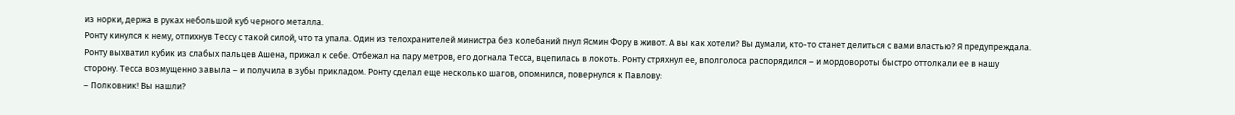из норки, держа в руках небольшой куб черного металла.
Ронту кинулся к нему, отпихнув Тессу с такой силой, что та упала. Один из телохранителей министра без колебаний пнул Ясмин Фору в живот. А вы как хотели? Вы думали, кто-то станет делиться с вами властью? Я предупреждала. Ронту выхватил кубик из слабых пальцев Ашена, прижал к себе. Отбежал на пару метров, его догнала Тесса, вцепилась в локоть. Ронту стряхнул ее, вполголоса распорядился – и мордовороты быстро оттолкали ее в нашу сторону. Тесса возмущенно завыла – и получила в зубы прикладом. Ронту сделал еще несколько шагов, опомнился, повернулся к Павлову:
– Полковник! Вы нашли?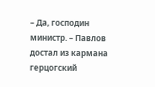– Да, господин министр. – Павлов достал из кармана герцогский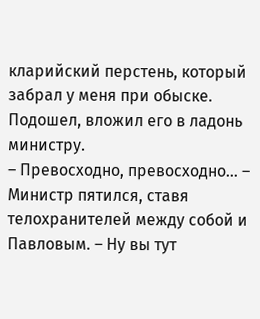кларийский перстень, который забрал у меня при обыске. Подошел, вложил его в ладонь министру.
– Превосходно, превосходно… – Министр пятился, ставя телохранителей между собой и Павловым. – Ну вы тут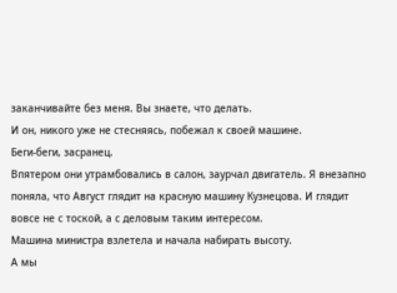заканчивайте без меня. Вы знаете, что делать.
И он, никого уже не стесняясь, побежал к своей машине.
Беги-беги, засранец.
Впятером они утрамбовались в салон, заурчал двигатель. Я внезапно поняла, что Август глядит на красную машину Кузнецова. И глядит вовсе не с тоской, а с деловым таким интересом.
Машина министра взлетела и начала набирать высоту.
А мы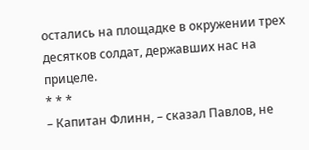остались на площадке в окружении трех десятков солдат, державших нас на прицеле.
* * *
– Капитан Флинн, – сказал Павлов, не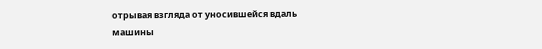отрывая взгляда от уносившейся вдаль машины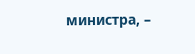министра, –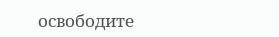освободите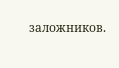заложников.